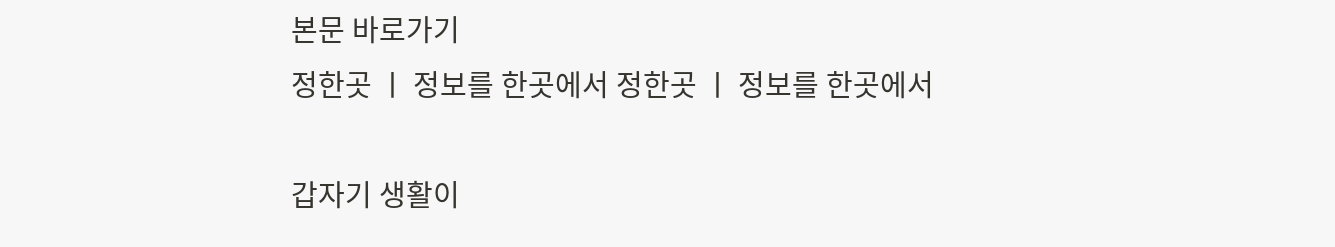본문 바로가기
정한곳 ㅣ 정보를 한곳에서 정한곳 ㅣ 정보를 한곳에서

갑자기 생활이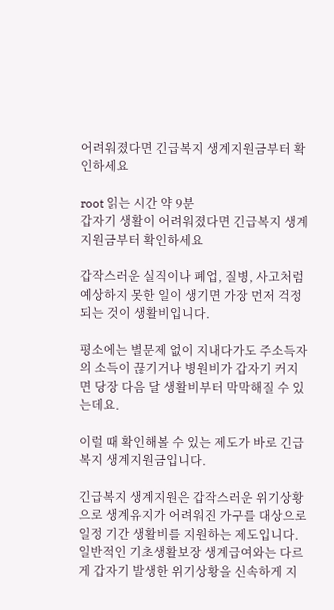어려워졌다면 긴급복지 생계지원금부터 확인하세요

root 읽는 시간 약 9분
갑자기 생활이 어려워졌다면 긴급복지 생계지원금부터 확인하세요

갑작스러운 실직이나 폐업, 질병, 사고처럼 예상하지 못한 일이 생기면 가장 먼저 걱정되는 것이 생활비입니다.

평소에는 별문제 없이 지내다가도 주소득자의 소득이 끊기거나 병원비가 갑자기 커지면 당장 다음 달 생활비부터 막막해질 수 있는데요.

이럴 때 확인해볼 수 있는 제도가 바로 긴급복지 생계지원금입니다.

긴급복지 생계지원은 갑작스러운 위기상황으로 생계유지가 어려워진 가구를 대상으로 일정 기간 생활비를 지원하는 제도입니다. 일반적인 기초생활보장 생계급여와는 다르게 갑자기 발생한 위기상황을 신속하게 지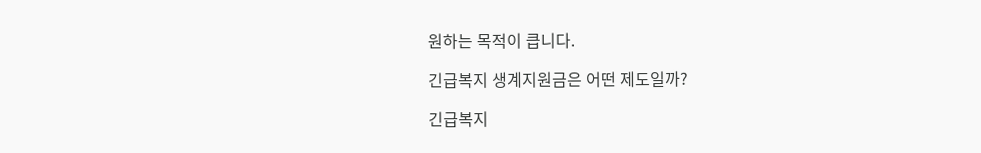원하는 목적이 큽니다.

긴급복지 생계지원금은 어떤 제도일까?

긴급복지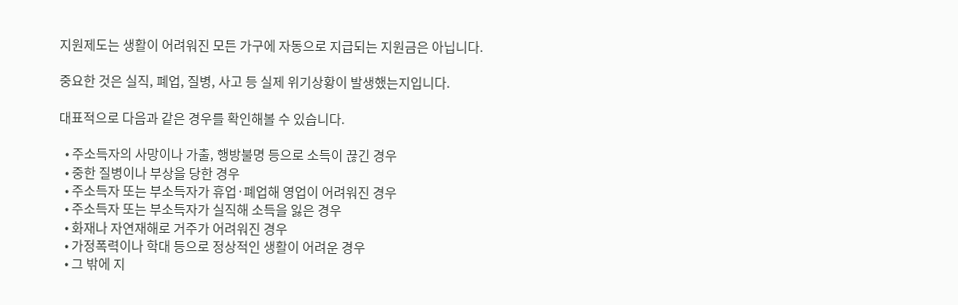지원제도는 생활이 어려워진 모든 가구에 자동으로 지급되는 지원금은 아닙니다.

중요한 것은 실직, 폐업, 질병, 사고 등 실제 위기상황이 발생했는지입니다.

대표적으로 다음과 같은 경우를 확인해볼 수 있습니다.

  • 주소득자의 사망이나 가출, 행방불명 등으로 소득이 끊긴 경우
  • 중한 질병이나 부상을 당한 경우
  • 주소득자 또는 부소득자가 휴업·폐업해 영업이 어려워진 경우
  • 주소득자 또는 부소득자가 실직해 소득을 잃은 경우
  • 화재나 자연재해로 거주가 어려워진 경우
  • 가정폭력이나 학대 등으로 정상적인 생활이 어려운 경우
  • 그 밖에 지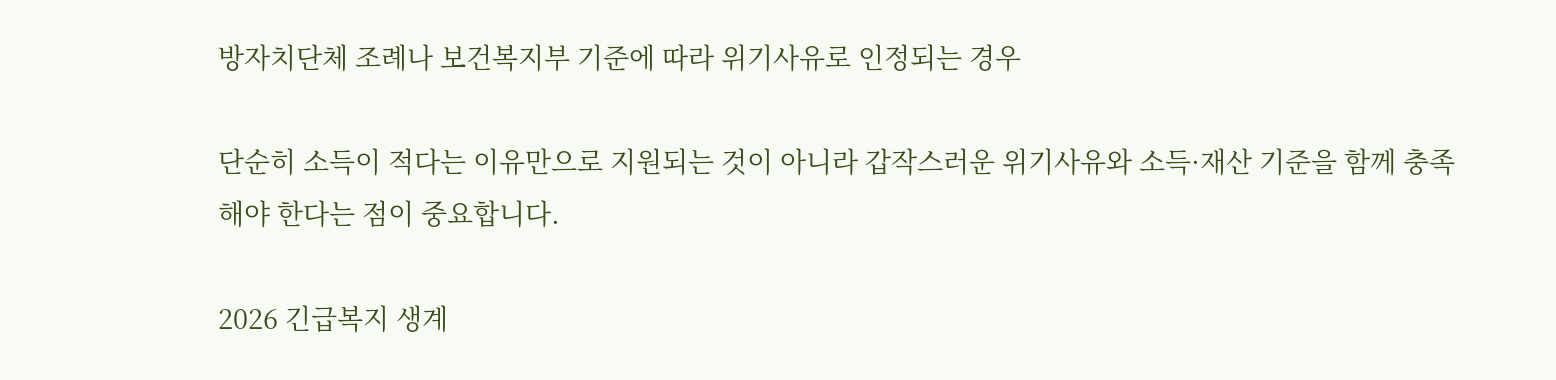방자치단체 조례나 보건복지부 기준에 따라 위기사유로 인정되는 경우

단순히 소득이 적다는 이유만으로 지원되는 것이 아니라 갑작스러운 위기사유와 소득·재산 기준을 함께 충족해야 한다는 점이 중요합니다.

2026 긴급복지 생계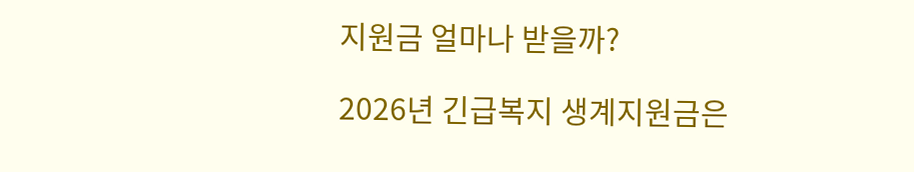지원금 얼마나 받을까?

2026년 긴급복지 생계지원금은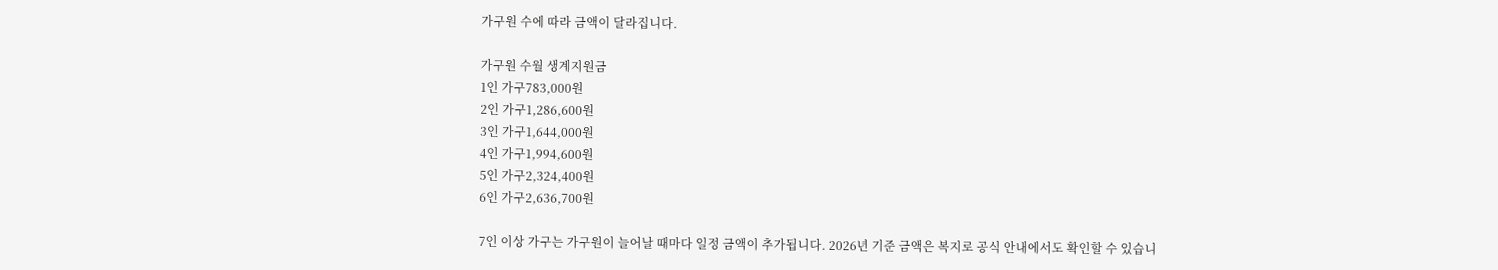가구원 수에 따라 금액이 달라집니다.

가구원 수월 생계지원금
1인 가구783,000원
2인 가구1,286,600원
3인 가구1,644,000원
4인 가구1,994,600원
5인 가구2,324,400원
6인 가구2,636,700원

7인 이상 가구는 가구원이 늘어날 때마다 일정 금액이 추가됩니다. 2026년 기준 금액은 복지로 공식 안내에서도 확인할 수 있습니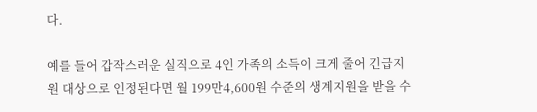다.

예를 들어 갑작스러운 실직으로 4인 가족의 소득이 크게 줄어 긴급지원 대상으로 인정된다면 월 199만4,600원 수준의 생계지원을 받을 수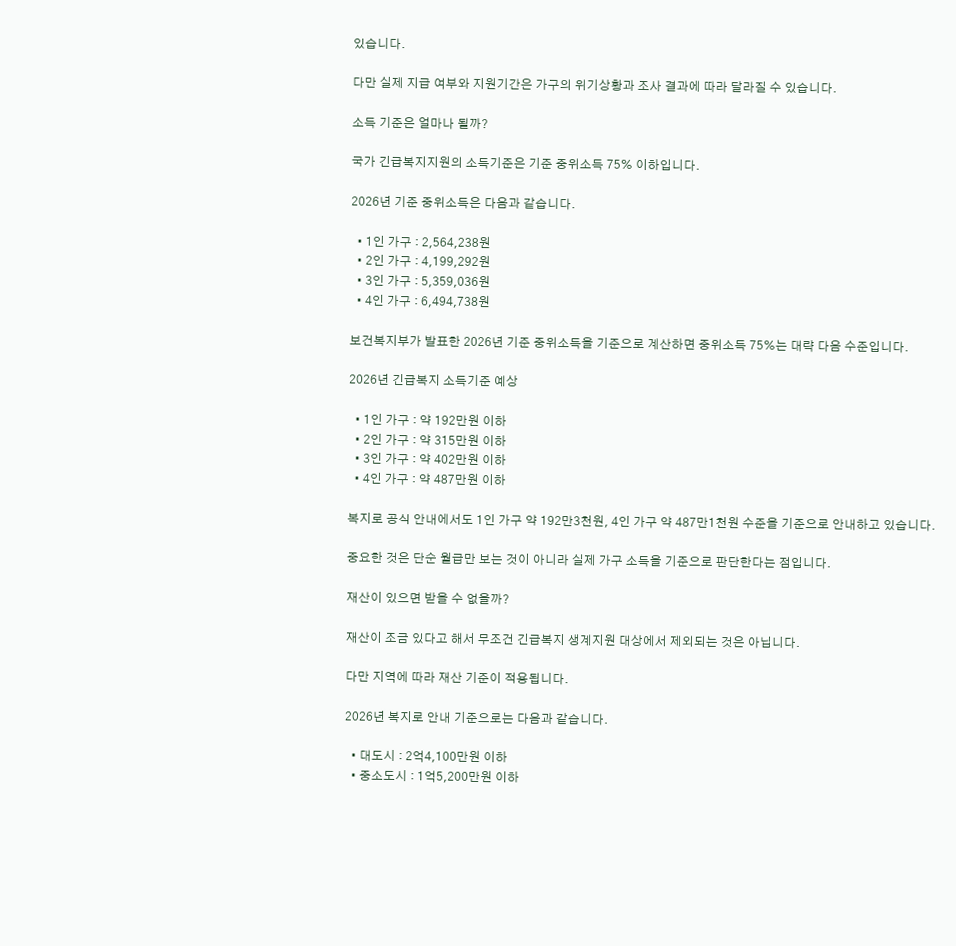있습니다.

다만 실제 지급 여부와 지원기간은 가구의 위기상황과 조사 결과에 따라 달라질 수 있습니다.

소득 기준은 얼마나 될까?

국가 긴급복지지원의 소득기준은 기준 중위소득 75% 이하입니다.

2026년 기준 중위소득은 다음과 같습니다.

  • 1인 가구 : 2,564,238원
  • 2인 가구 : 4,199,292원
  • 3인 가구 : 5,359,036원
  • 4인 가구 : 6,494,738원

보건복지부가 발표한 2026년 기준 중위소득을 기준으로 계산하면 중위소득 75%는 대략 다음 수준입니다.

2026년 긴급복지 소득기준 예상

  • 1인 가구 : 약 192만원 이하
  • 2인 가구 : 약 315만원 이하
  • 3인 가구 : 약 402만원 이하
  • 4인 가구 : 약 487만원 이하

복지로 공식 안내에서도 1인 가구 약 192만3천원, 4인 가구 약 487만1천원 수준을 기준으로 안내하고 있습니다.

중요한 것은 단순 월급만 보는 것이 아니라 실제 가구 소득을 기준으로 판단한다는 점입니다.

재산이 있으면 받을 수 없을까?

재산이 조금 있다고 해서 무조건 긴급복지 생계지원 대상에서 제외되는 것은 아닙니다.

다만 지역에 따라 재산 기준이 적용됩니다.

2026년 복지로 안내 기준으로는 다음과 같습니다.

  • 대도시 : 2억4,100만원 이하
  • 중소도시 : 1억5,200만원 이하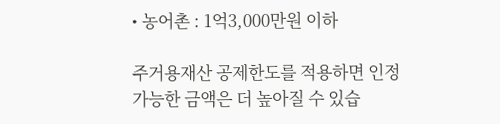• 농어촌 : 1억3,000만원 이하

주거용재산 공제한도를 적용하면 인정 가능한 금액은 더 높아질 수 있습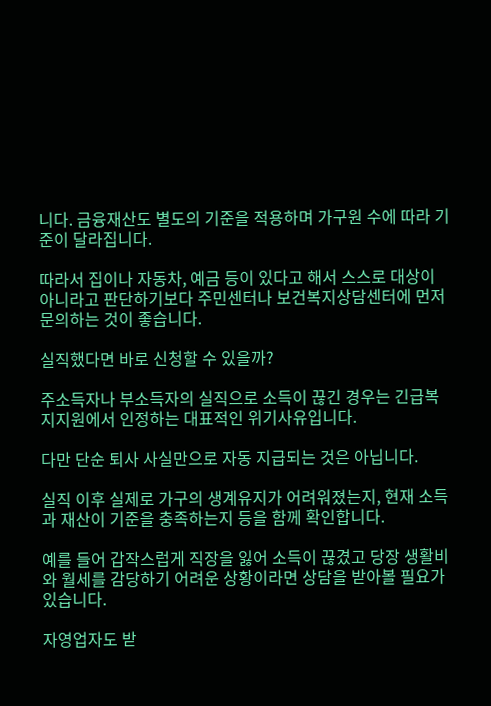니다. 금융재산도 별도의 기준을 적용하며 가구원 수에 따라 기준이 달라집니다.

따라서 집이나 자동차, 예금 등이 있다고 해서 스스로 대상이 아니라고 판단하기보다 주민센터나 보건복지상담센터에 먼저 문의하는 것이 좋습니다.

실직했다면 바로 신청할 수 있을까?

주소득자나 부소득자의 실직으로 소득이 끊긴 경우는 긴급복지지원에서 인정하는 대표적인 위기사유입니다.

다만 단순 퇴사 사실만으로 자동 지급되는 것은 아닙니다.

실직 이후 실제로 가구의 생계유지가 어려워졌는지, 현재 소득과 재산이 기준을 충족하는지 등을 함께 확인합니다.

예를 들어 갑작스럽게 직장을 잃어 소득이 끊겼고 당장 생활비와 월세를 감당하기 어려운 상황이라면 상담을 받아볼 필요가 있습니다.

자영업자도 받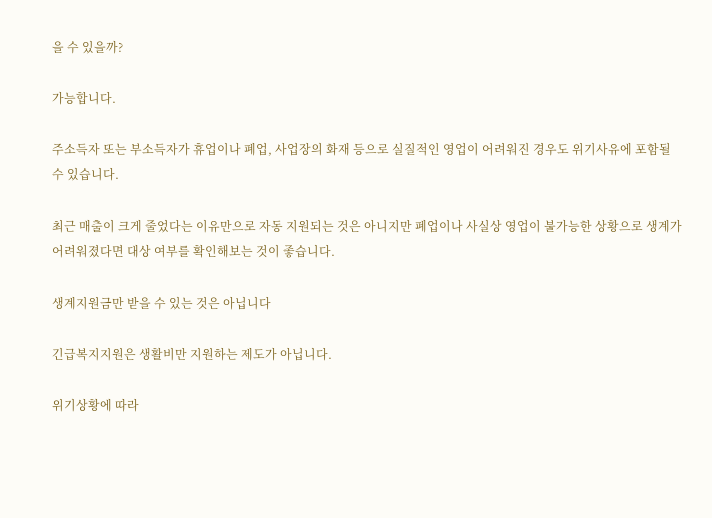을 수 있을까?

가능합니다.

주소득자 또는 부소득자가 휴업이나 폐업, 사업장의 화재 등으로 실질적인 영업이 어려워진 경우도 위기사유에 포함될 수 있습니다.

최근 매출이 크게 줄었다는 이유만으로 자동 지원되는 것은 아니지만 폐업이나 사실상 영업이 불가능한 상황으로 생계가 어려워졌다면 대상 여부를 확인해보는 것이 좋습니다.

생계지원금만 받을 수 있는 것은 아닙니다

긴급복지지원은 생활비만 지원하는 제도가 아닙니다.

위기상황에 따라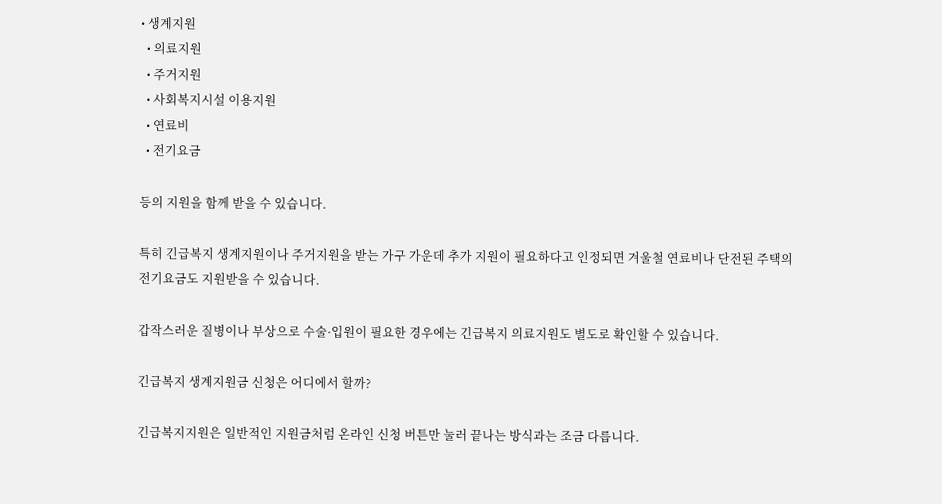• 생계지원
  • 의료지원
  • 주거지원
  • 사회복지시설 이용지원
  • 연료비
  • 전기요금

등의 지원을 함께 받을 수 있습니다.

특히 긴급복지 생계지원이나 주거지원을 받는 가구 가운데 추가 지원이 필요하다고 인정되면 겨울철 연료비나 단전된 주택의 전기요금도 지원받을 수 있습니다.

갑작스러운 질병이나 부상으로 수술·입원이 필요한 경우에는 긴급복지 의료지원도 별도로 확인할 수 있습니다.

긴급복지 생계지원금 신청은 어디에서 할까?

긴급복지지원은 일반적인 지원금처럼 온라인 신청 버튼만 눌러 끝나는 방식과는 조금 다릅니다.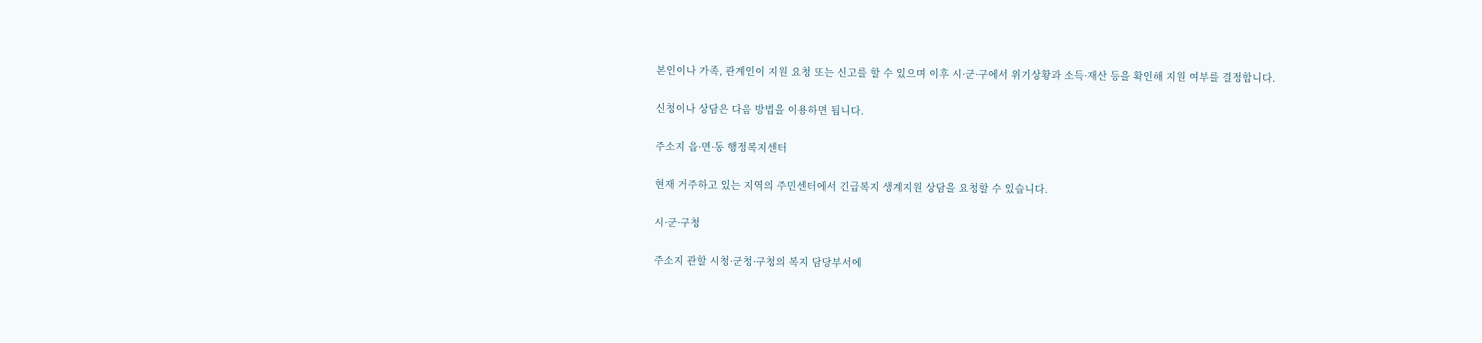본인이나 가족, 관계인이 지원 요청 또는 신고를 할 수 있으며 이후 시·군·구에서 위기상황과 소득·재산 등을 확인해 지원 여부를 결정합니다.

신청이나 상담은 다음 방법을 이용하면 됩니다.

주소지 읍·면·동 행정복지센터

현재 거주하고 있는 지역의 주민센터에서 긴급복지 생계지원 상담을 요청할 수 있습니다.

시·군·구청

주소지 관할 시청·군청·구청의 복지 담당부서에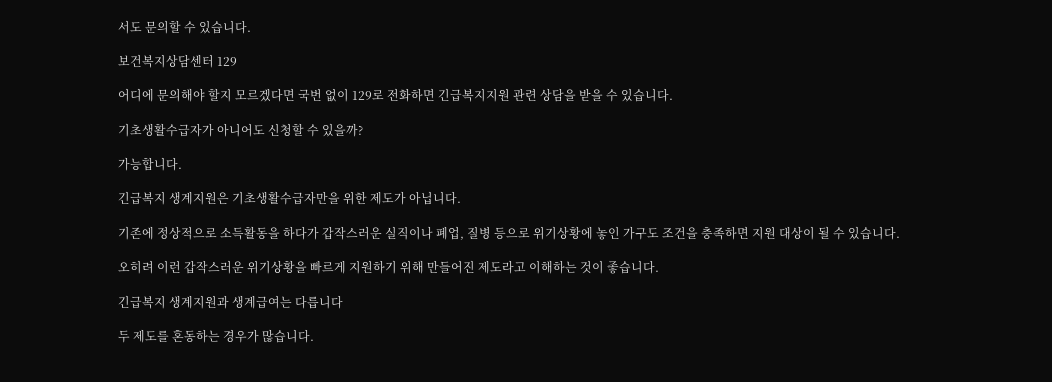서도 문의할 수 있습니다.

보건복지상담센터 129

어디에 문의해야 할지 모르겠다면 국번 없이 129로 전화하면 긴급복지지원 관련 상담을 받을 수 있습니다.

기초생활수급자가 아니어도 신청할 수 있을까?

가능합니다.

긴급복지 생계지원은 기초생활수급자만을 위한 제도가 아닙니다.

기존에 정상적으로 소득활동을 하다가 갑작스러운 실직이나 폐업, 질병 등으로 위기상황에 놓인 가구도 조건을 충족하면 지원 대상이 될 수 있습니다.

오히려 이런 갑작스러운 위기상황을 빠르게 지원하기 위해 만들어진 제도라고 이해하는 것이 좋습니다.

긴급복지 생계지원과 생계급여는 다릅니다

두 제도를 혼동하는 경우가 많습니다.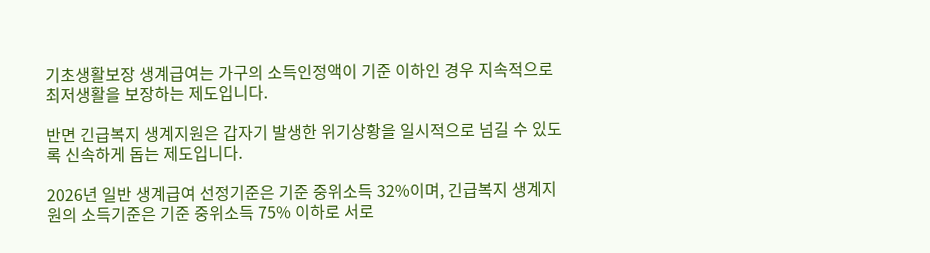기초생활보장 생계급여는 가구의 소득인정액이 기준 이하인 경우 지속적으로 최저생활을 보장하는 제도입니다.

반면 긴급복지 생계지원은 갑자기 발생한 위기상황을 일시적으로 넘길 수 있도록 신속하게 돕는 제도입니다.

2026년 일반 생계급여 선정기준은 기준 중위소득 32%이며, 긴급복지 생계지원의 소득기준은 기준 중위소득 75% 이하로 서로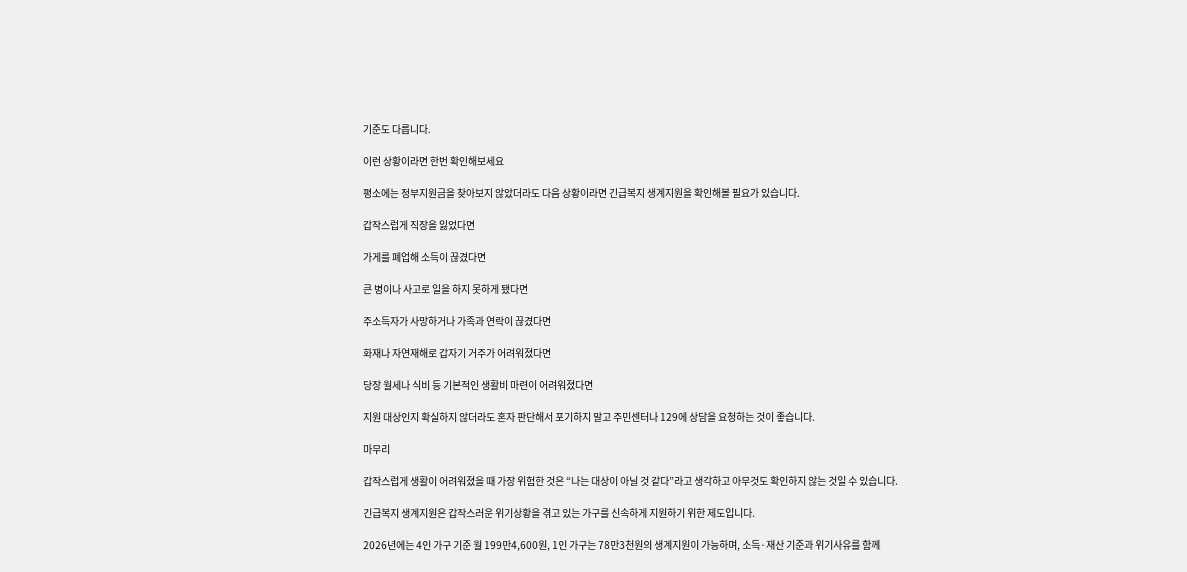기준도 다릅니다.

이런 상황이라면 한번 확인해보세요

평소에는 정부지원금을 찾아보지 않았더라도 다음 상황이라면 긴급복지 생계지원을 확인해볼 필요가 있습니다.

갑작스럽게 직장을 잃었다면

가게를 폐업해 소득이 끊겼다면

큰 병이나 사고로 일을 하지 못하게 됐다면

주소득자가 사망하거나 가족과 연락이 끊겼다면

화재나 자연재해로 갑자기 거주가 어려워졌다면

당장 월세나 식비 등 기본적인 생활비 마련이 어려워졌다면

지원 대상인지 확실하지 않더라도 혼자 판단해서 포기하지 말고 주민센터나 129에 상담을 요청하는 것이 좋습니다.

마무리

갑작스럽게 생활이 어려워졌을 때 가장 위험한 것은 “나는 대상이 아닐 것 같다”라고 생각하고 아무것도 확인하지 않는 것일 수 있습니다.

긴급복지 생계지원은 갑작스러운 위기상황을 겪고 있는 가구를 신속하게 지원하기 위한 제도입니다.

2026년에는 4인 가구 기준 월 199만4,600원, 1인 가구는 78만3천원의 생계지원이 가능하며, 소득·재산 기준과 위기사유를 함께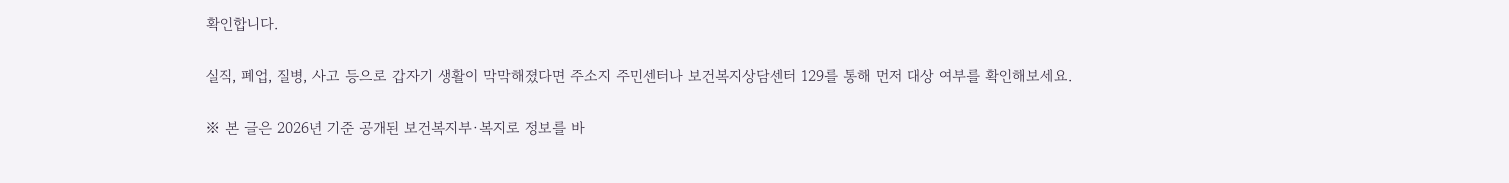확인합니다.

실직, 폐업, 질병, 사고 등으로 갑자기 생활이 막막해졌다면 주소지 주민센터나 보건복지상담센터 129를 통해 먼저 대상 여부를 확인해보세요.

※ 본 글은 2026년 기준 공개된 보건복지부·복지로 정보를 바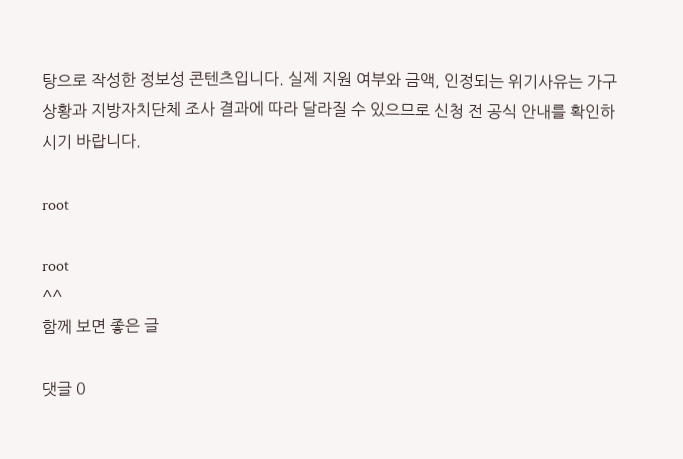탕으로 작성한 정보성 콘텐츠입니다. 실제 지원 여부와 금액, 인정되는 위기사유는 가구 상황과 지방자치단체 조사 결과에 따라 달라질 수 있으므로 신청 전 공식 안내를 확인하시기 바랍니다.

root

root
^^
함께 보면 좋은 글

댓글 0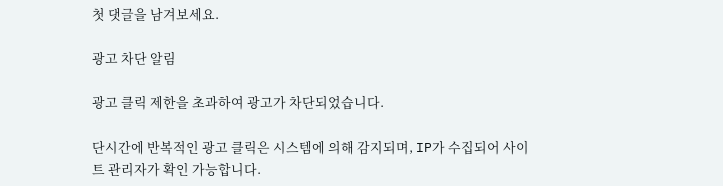첫 댓글을 남겨보세요.

광고 차단 알림

광고 클릭 제한을 초과하여 광고가 차단되었습니다.

단시간에 반복적인 광고 클릭은 시스템에 의해 감지되며, IP가 수집되어 사이트 관리자가 확인 가능합니다.